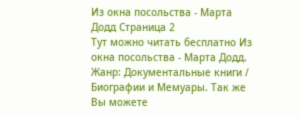Из окна посольства - Марта Додд Страница 2
Тут можно читать бесплатно Из окна посольства - Марта Додд. Жанр: Документальные книги / Биографии и Мемуары. Так же Вы можете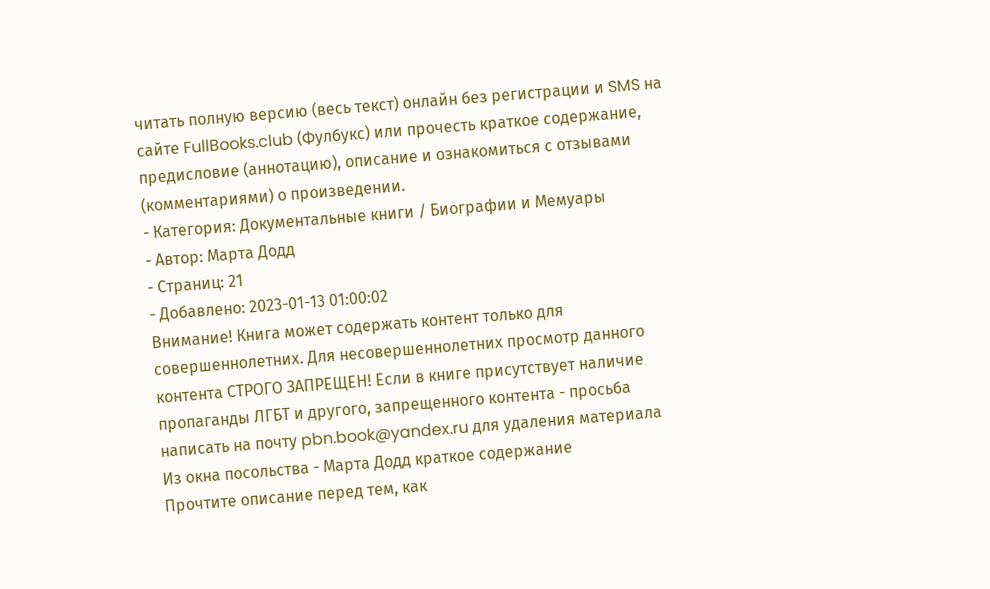читать полную версию (весь текст) онлайн без регистрации и SMS на сайте FullBooks.club (Фулбукс) или прочесть краткое содержание, предисловие (аннотацию), описание и ознакомиться с отзывами (комментариями) о произведении.
- Категория: Документальные книги / Биографии и Мемуары
- Автор: Марта Додд
- Страниц: 21
- Добавлено: 2023-01-13 01:00:02
Внимание! Книга может содержать контент только для совершеннолетних. Для несовершеннолетних просмотр данного контента СТРОГО ЗАПРЕЩЕН! Если в книге присутствует наличие пропаганды ЛГБТ и другого, запрещенного контента - просьба написать на почту pbn.book@yandex.ru для удаления материала
Из окна посольства - Марта Додд краткое содержание
Прочтите описание перед тем, как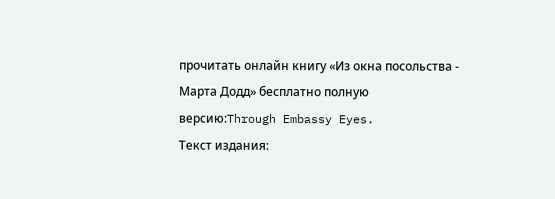прочитать онлайн книгу «Из окна посольства - Марта Додд» бесплатно полную версию:Through Embassy Eyes.
Текст издания: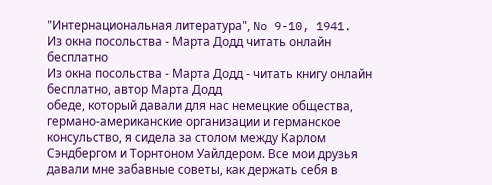"Интернациональная литература", No 9-10, 1941.
Из окна посольства - Марта Додд читать онлайн бесплатно
Из окна посольства - Марта Додд - читать книгу онлайн бесплатно, автор Марта Додд
обеде, который давали для нас немецкие общества, германо-американские организации и германское консульство, я сидела за столом между Карлом Сэндбергом и Торнтоном Уайлдером. Все мои друзья давали мне забавные советы, как держать себя в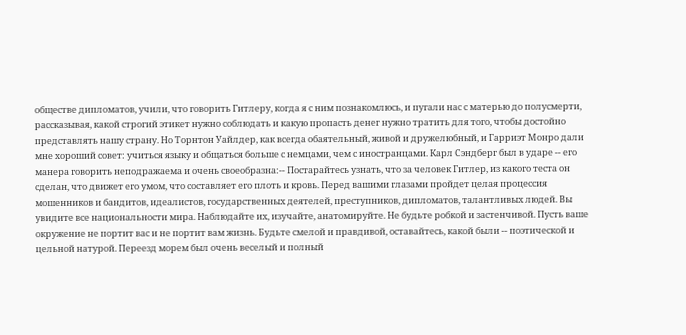обществе дипломатов, учили, что говорить Гитлеру, когда я с ним познакомлюсь, и пугали нас с матерью до полусмерти, рассказывая, какой строгий этикет нужно соблюдать и какую пропасть денег нужно тратить для того, чтобы достойно представлять нашу страну. Но Торнтон Уайлдер, как всегда обаятельный, живой и дружелюбный, и Гарриэт Монро дали мне хороший совет: учиться языку и общаться больше с немцами, чем с иностранцами. Карл Сэндберг был в ударе -- его манера говорить неподражаема и очень своеобразна:-- Постарайтесь узнать, что за человек Гитлер, из какого теста он сделан, что движет его умом, что составляет его плоть и кровь. Перед вашими глазами пройдет целая процессия мошенников и бандитов, идеалистов, государственных деятелей, преступников, дипломатов, талантливых людей. Вы увидите все национальности мира. Наблюдайте их, изучайте, анатомируйте. Не будьте робкой и застенчивой. Пусть ваше окружение не портит вас и не портит вам жизнь. Будьте смелой и правдивой, оставайтесь, какой были -- поэтической и цельной натурой. Переезд морем был очень веселый и полный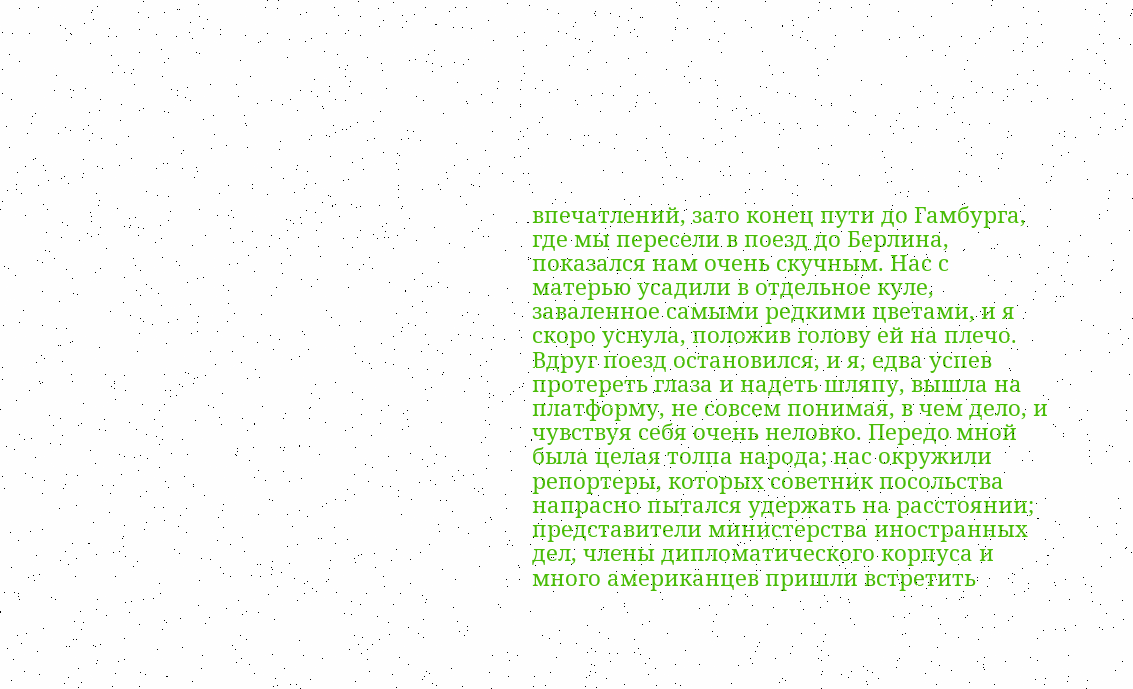впечатлений, зато конец пути до Гамбурга, где мы пересели в поезд до Берлина, показался нам очень скучным. Нас с матерью усадили в отдельное куле, заваленное самыми редкими цветами, и я скоро уснула, положив голову ей на плечо. Вдруг поезд остановился, и я, едва успев протереть глаза и надеть шляпу, вышла на платформу, не совсем понимая, в чем дело, и чувствуя себя очень неловко. Передо мной была целая толпа народа; нас окружили репортеры, которых советник посольства напрасно пытался удержать на расстоянии; представители министерства иностранных дел, члены дипломатического корпуса и много американцев пришли встретить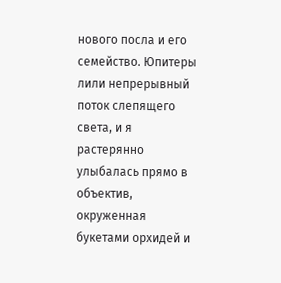нового посла и его семейство. Юпитеры лили непрерывный поток слепящего света, и я растерянно улыбалась прямо в объектив, окруженная букетами орхидей и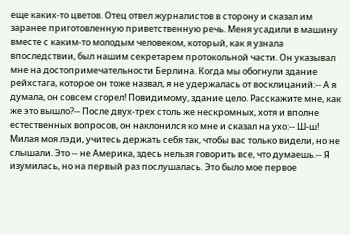еще каких-то цветов. Отец отвел журналистов в сторону и сказал им заранее приготовленную приветственную речь. Меня усадили в машину вместе с каким-то молодым человеком, который, как я узнала впоследствии, был нашим секретарем протокольной части. Он указывал мне на достопримечательности Берлина. Когда мы обогнули здание рейхстага, которое он тоже назвал, я не удержалась от восклицаний:-- А я думала, он совсем сгорел! Повидимому, здание цело. Расскажите мне, как же это вышло?-- После двух-трех столь же нескромных, хотя и вполне естественных вопросов, он наклонился ко мне и сказал на ухо:-- Ш-ш! Милая моя лэди, учитесь держать себя так, чтобы вас только видели, но не слышали. Это -- не Америка, здесь нельзя говорить все, что думаешь.-- Я изумилась, но на первый раз послушалась. Это было мое первое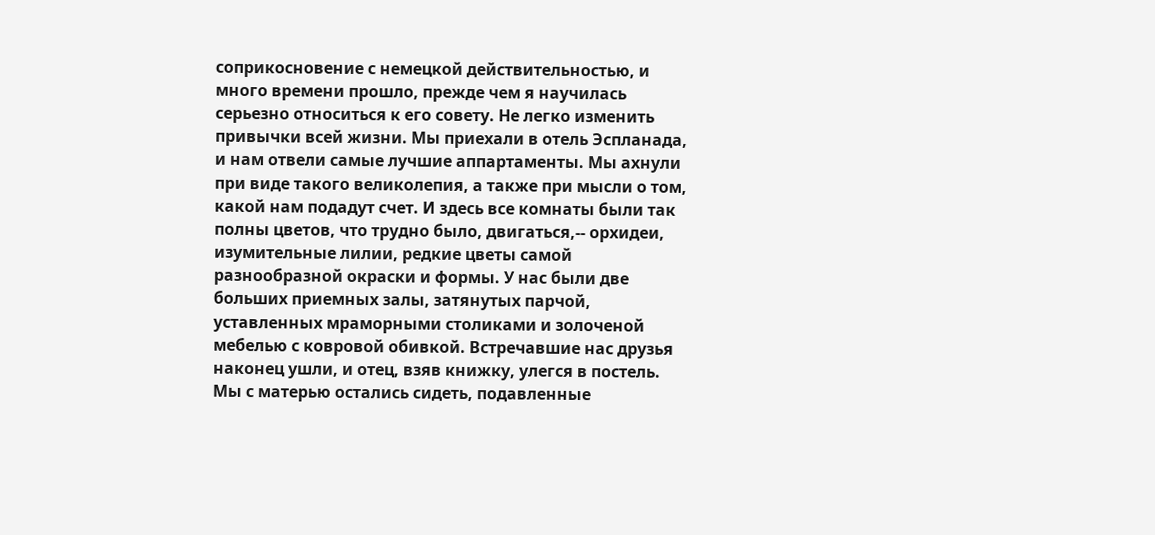соприкосновение с немецкой действительностью, и много времени прошло, прежде чем я научилась серьезно относиться к его совету. Не легко изменить привычки всей жизни. Мы приехали в отель Эспланада, и нам отвели самые лучшие аппартаменты. Мы ахнули при виде такого великолепия, а также при мысли о том, какой нам подадут счет. И здесь все комнаты были так полны цветов, что трудно было, двигаться,-- орхидеи, изумительные лилии, редкие цветы самой разнообразной окраски и формы. У нас были две больших приемных залы, затянутых парчой, уставленных мраморными столиками и золоченой мебелью с ковровой обивкой. Встречавшие нас друзья наконец ушли, и отец, взяв книжку, улегся в постель. Мы с матерью остались сидеть, подавленные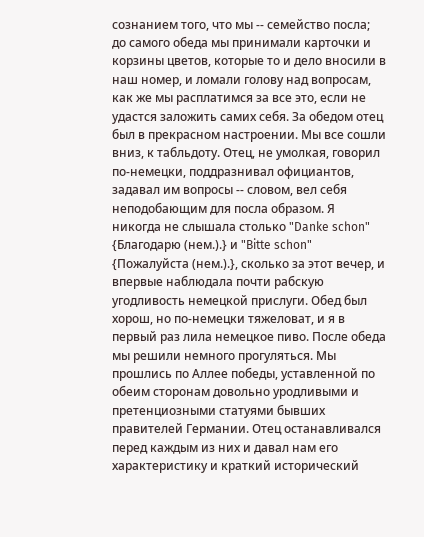сознанием того, что мы -- семейство посла; до самого обеда мы принимали карточки и корзины цветов, которые то и дело вносили в наш номер, и ломали голову над вопросам, как же мы расплатимся за все это, если не удастся заложить самих себя. За обедом отец был в прекрасном настроении. Мы все сошли вниз, к табльдоту. Отец, не умолкая, говорил по-немецки, поддразнивал официантов, задавал им вопросы -- словом, вел себя неподобающим для посла образом. Я никогда не слышала столько "Danke schon" {Благодарю (нем.).} и "Bitte schon" {Пожалуйста (нем.).}, сколько за этот вечер, и впервые наблюдала почти рабскую угодливость немецкой прислуги. Обед был хорош, но по-немецки тяжеловат, и я в первый раз лила немецкое пиво. После обеда мы решили немного прогуляться. Мы прошлись по Аллее победы, уставленной по обеим сторонам довольно уродливыми и претенциозными статуями бывших правителей Германии. Отец останавливался перед каждым из них и давал нам его характеристику и краткий исторический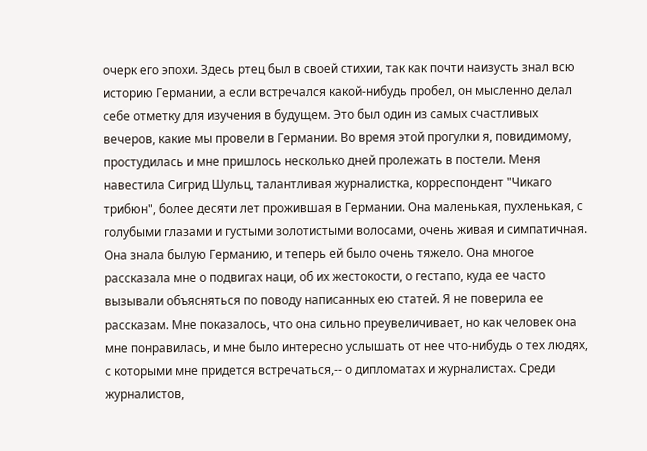очерк его эпохи. Здесь ртец был в своей стихии, так как почти наизусть знал всю историю Германии, а если встречался какой-нибудь пробел, он мысленно делал себе отметку для изучения в будущем. Это был один из самых счастливых вечеров, какие мы провели в Германии. Во время этой прогулки я, повидимому, простудилась и мне пришлось несколько дней пролежать в постели. Меня навестила Сигрид Шульц, талантливая журналистка, корреспондент "Чикаго трибюн", более десяти лет прожившая в Германии. Она маленькая, пухленькая, с голубыми глазами и густыми золотистыми волосами, очень живая и симпатичная. Она знала былую Германию, и теперь ей было очень тяжело. Она многое рассказала мне о подвигах наци, об их жестокости, о гестапо, куда ее часто вызывали объясняться по поводу написанных ею статей. Я не поверила ее рассказам. Мне показалось, что она сильно преувеличивает, но как человек она мне понравилась, и мне было интересно услышать от нее что-нибудь о тех людях, с которыми мне придется встречаться,-- о дипломатах и журналистах. Среди журналистов,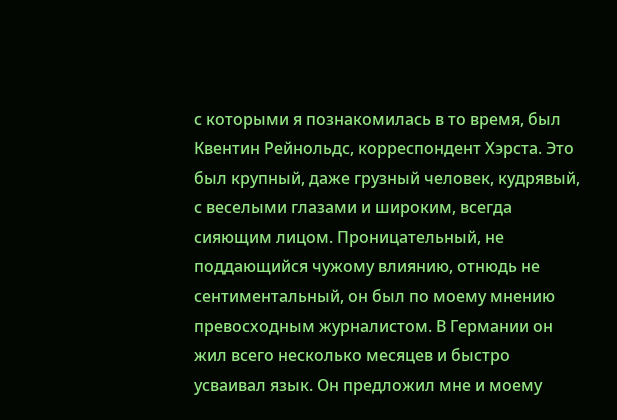с которыми я познакомилась в то время, был Квентин Рейнольдс, корреспондент Хэрста. Это был крупный, даже грузный человек, кудрявый, с веселыми глазами и широким, всегда сияющим лицом. Проницательный, не поддающийся чужому влиянию, отнюдь не сентиментальный, он был по моему мнению превосходным журналистом. В Германии он жил всего несколько месяцев и быстро усваивал язык. Он предложил мне и моему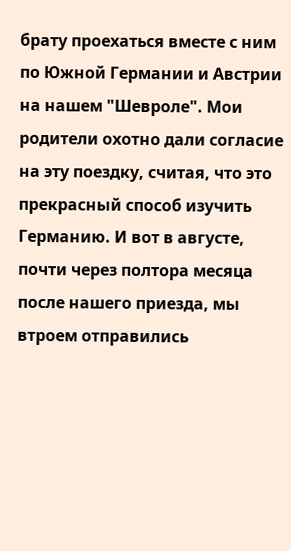брату проехаться вместе с ним по Южной Германии и Австрии на нашем "Шевроле". Мои родители охотно дали согласие на эту поездку, считая, что это прекрасный способ изучить Германию. И вот в августе, почти через полтора месяца после нашего приезда, мы втроем отправились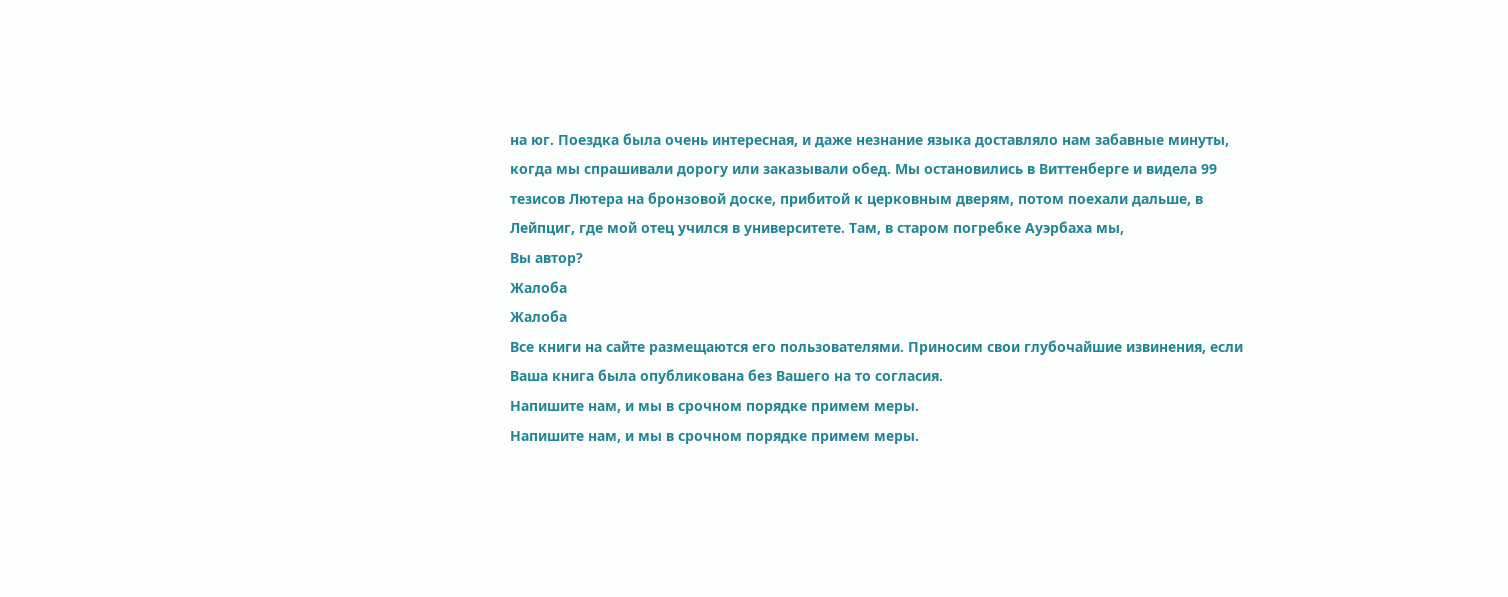на юг. Поездка была очень интересная, и даже незнание языка доставляло нам забавные минуты, когда мы спрашивали дорогу или заказывали обед. Мы остановились в Виттенберге и видела 99 тезисов Лютера на бронзовой доске, прибитой к церковным дверям, потом поехали дальше, в Лейпциг, где мой отец учился в университете. Там, в старом погребке Ауэрбаха мы,
Вы автор?
Жалоба
Жалоба
Все книги на сайте размещаются его пользователями. Приносим свои глубочайшие извинения, если Ваша книга была опубликована без Вашего на то согласия.
Напишите нам, и мы в срочном порядке примем меры.
Напишите нам, и мы в срочном порядке примем меры.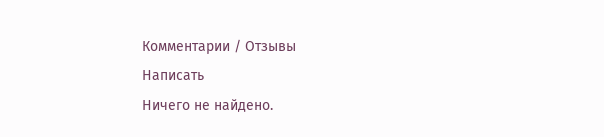Комментарии / Отзывы
Написать
Ничего не найдено.